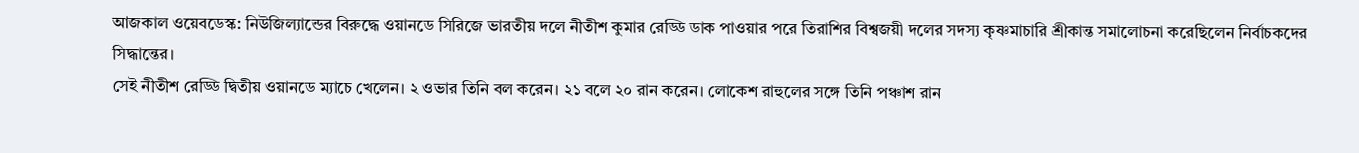আজকাল ওয়েবডেস্ক: নিউজিল্যান্ডের বিরুদ্ধে ওয়ানডে সিরিজে ভারতীয় দলে নীতীশ কুমার রেড্ডি ডাক পাওয়ার পরে তিরাশির বিশ্বজয়ী দলের সদস্য কৃষ্ণমাচারি শ্রীকান্ত সমালোচনা করেছিলেন নির্বাচকদের সিদ্ধান্তের।
সেই নীতীশ রেড্ডি দ্বিতীয় ওয়ানডে ম্যাচে খেলেন। ২ ওভার তিনি বল করেন। ২১ বলে ২০ রান করেন। লোকেশ রাহুলের সঙ্গে তিনি পঞ্চাশ রান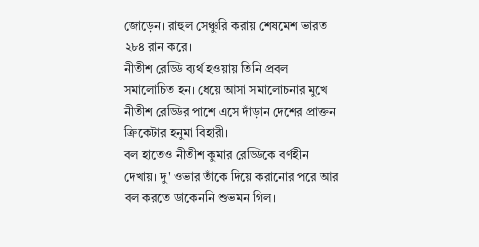জোড়েন। রাহুল সেঞ্চুরি করায় শেষমেশ ভারত ২৮৪ রান করে।
নীতীশ রেড্ডি ব্যর্থ হওয়ায় তিনি প্রবল সমালোচিত হন। ধেয়ে আসা সমালোচনার মুখে নীতীশ রেড্ডির পাশে এসে দাঁড়ান দেশের প্রাক্তন ক্রিকেটার হনুমা বিহারী।
বল হাতেও নীতীশ কুমার রেড্ডিকে বর্ণহীন দেখায়। দু' ওভার তাঁকে দিয়ে করানোর পরে আর বল করতে ডাকেননি শুভমন গিল।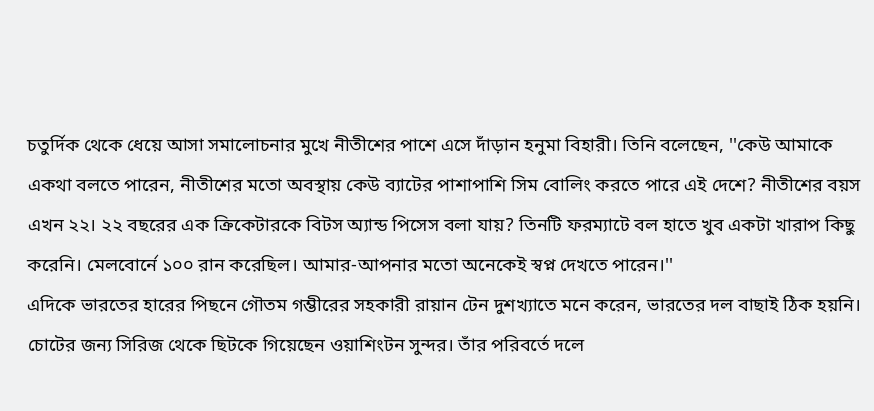চতুর্দিক থেকে ধেয়ে আসা সমালোচনার মুখে নীতীশের পাশে এসে দাঁড়ান হনুমা বিহারী। তিনি বলেছেন, ''কেউ আমাকে একথা বলতে পারেন, নীতীশের মতো অবস্থায় কেউ ব্যাটের পাশাপাশি সিম বোলিং করতে পারে এই দেশে? নীতীশের বয়স এখন ২২। ২২ বছরের এক ক্রিকেটারকে বিটস অ্যান্ড পিসেস বলা যায়? তিনটি ফরম্যাটে বল হাতে খুব একটা খারাপ কিছু করেনি। মেলবোর্নে ১০০ রান করেছিল। আমার-আপনার মতো অনেকেই স্বপ্ন দেখতে পারেন।''
এদিকে ভারতের হারের পিছনে গৌতম গম্ভীরের সহকারী রায়ান টেন দুশখ্যাতে মনে করেন, ভারতের দল বাছাই ঠিক হয়নি।
চোটের জন্য সিরিজ থেকে ছিটকে গিয়েছেন ওয়াশিংটন সুন্দর। তাঁর পরিবর্তে দলে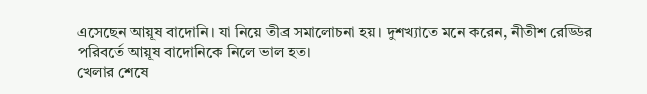এসেছেন আয়ূষ বাদোনি। যা নিয়ে তীব্র সমালোচনা হয়। দুশখ্যাতে মনে করেন, নীতীশ রেড্ডির পরিবর্তে আয়ূষ বাদোনিকে নিলে ভাল হত।
খেলার শেষে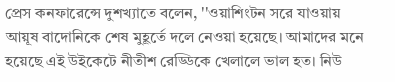প্রেস কনফারেন্সে দুশখ্যাতে বলেন, ''ওয়াশিংটন সরে যাওয়ায় আয়ূষ বাদোনিকে শেষ মুহূর্তে দলে নেওয়া হয়েছে। আমাদের মনে হয়েছে এই উইকেটে নীতীশ রেড্ডিকে খেলালে ভাল হত। নিউ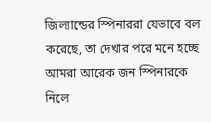জিল্যান্ডের স্পিনাররা যেভাবে বল করেছে, তা দেখার পরে মনে হচ্ছে আমরা আরেক জন স্পিনারকে নিলে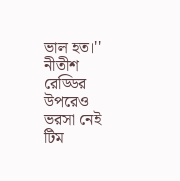ভাল হত।''
নীতীশ রেড্ডির উপরেও ভরসা নেই টিম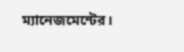ম্যানেজমেন্টের।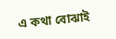এ কথা বোঝাই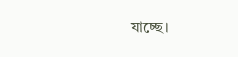যাচ্ছে।